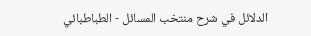الدلائل في شرح منتخب المسائل - الطباطبائي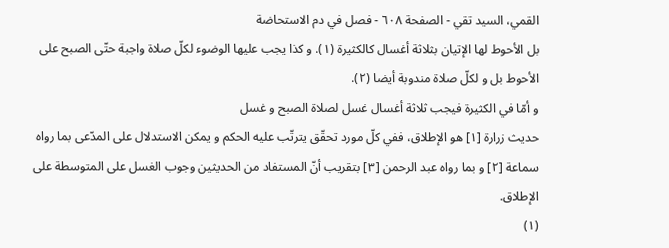القمي، السید تقي - الصفحة ٦٠٨ - فصل في دم الاستحاضة
بل الأحوط لها الإتيان بثلاثة أغسال كالكثيرة (١). و كذا يجب عليها الوضوء لكلّ صلاة واجبة حتّى الصبح على الأحوط بل و لكلّ صلاة مندوبة أيضا (٢).
و أمّا في الكثيرة فيجب ثلاثة أغسال غسل لصلاة الصبح و غسل
حديث زرارة [١] هو الإطلاق، ففي كلّ مورد تحقّق يترتّب عليه الحكم و يمكن الاستدلال على المدّعى بما رواه سماعة [٢] و بما رواه عبد الرحمن [٣] بتقريب أنّ المستفاد من الحديثين وجوب الغسل على المتوسطة على الإطلاق.
(١)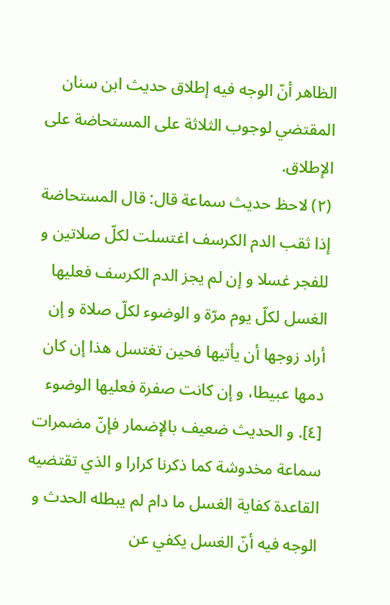الظاهر أنّ الوجه فيه إطلاق حديث ابن سنان المقتضي لوجوب الثلاثة على المستحاضة على الإطلاق.
(٢) لاحظ حديث سماعة قال: قال المستحاضة إذا ثقب الدم الكرسف اغتسلت لكلّ صلاتين و للفجر غسلا و إن لم يجز الدم الكرسف فعليها الغسل لكلّ يوم مرّة و الوضوء لكلّ صلاة و إن أراد زوجها أن يأتيها فحين تغتسل هذا إن كان دمها عبيطا، و إن كانت صفرة فعليها الوضوء [٤]. و الحديث ضعيف بالإضمار فإنّ مضمرات سماعة مخدوشة كما ذكرنا كرارا و الذي تقتضيه القاعدة كفاية الغسل ما دام لم يبطله الحدث و الوجه فيه أنّ الغسل يكفي عن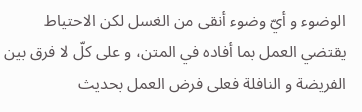الوضوء و أيّ وضوء أنقى من الغسل لكن الاحتياط يقتضي العمل بما أفاده في المتن، و على كلّ لا فرق بين الفريضة و النافلة فعلى فرض العمل بحديث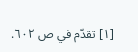[١] تقدّم في ص ٦٠٢.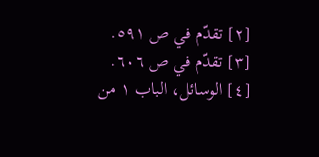[٢] تقدّم في ص ٥٩١.
[٣] تقدّم في ص ٦٠٦.
[٤] الوسائل، الباب ١ من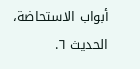أبواب الاستحاضة، الحديث ٦.